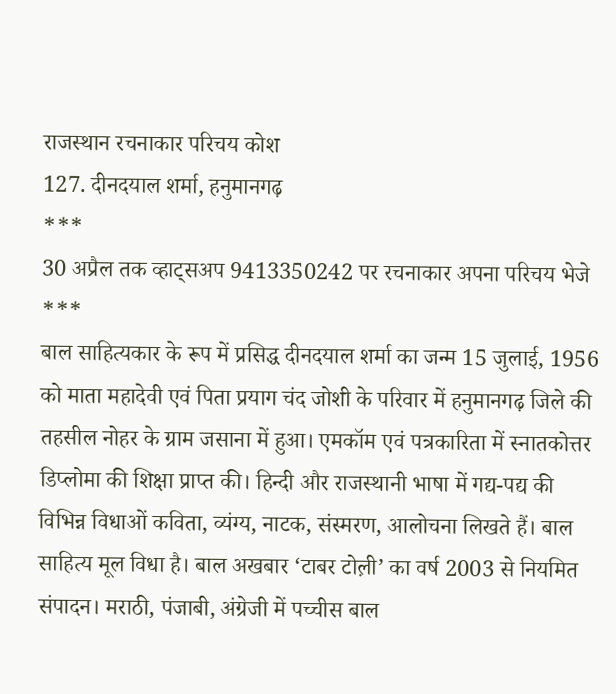राजस्थान रचनाकार परिचय कोश
127. दीनदयाल शर्मा, हनुमानगढ़
***
30 अप्रैल तक व्हाट्सअप 9413350242 पर रचनाकार अपना परिचय भेजे
***
बाल साहित्यकार के रूप में प्रसिद्ध दीनदयाल शर्मा का जन्म 15 जुलाई, 1956 को माता महादेवी एवं पिता प्रयाग चंद जोशी के परिवार में हनुमानगढ़ जिले की तहसील नोहर के ग्राम जसाना में हुआ। एमकॉम एवं पत्रकारिता में स्नातकोत्तर डिप्लोमा की शिक्षा प्राप्त की। हिन्दी और राजस्थानी भाषा में गद्य-पद्य की विभिन्न विधाओं कविता, व्यंग्य, नाटक, संस्मरण, आलोचना लिखते हैं। बाल साहित्य मूल विधा है। बाल अखबार ‘टाबर टोल़ी’ का वर्ष 2003 से नियमित संपादन। मराठी, पंजाबी, अंग्रेजी में पच्चीस बाल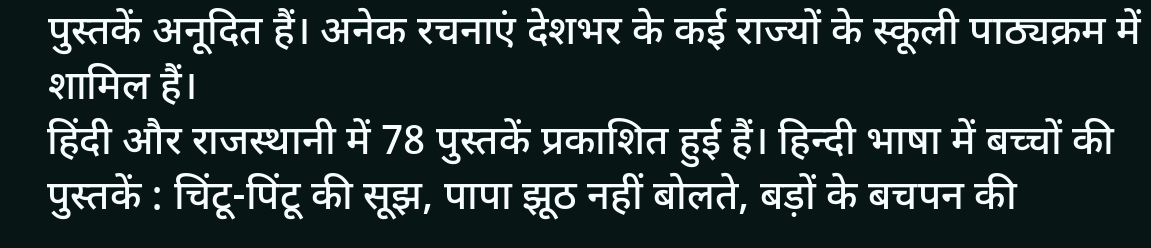पुस्तकें अनूदित हैं। अनेक रचनाएं देशभर के कई राज्यों के स्कूली पाठ्यक्रम में शामिल हैं।
हिंदी और राजस्थानी में 78 पुस्तकें प्रकाशित हुई हैं। हिन्दी भाषा में बच्चों की पुस्तकें : चिंटू-पिंटू की सूझ, पापा झूठ नहीं बोलते, बड़ों के बचपन की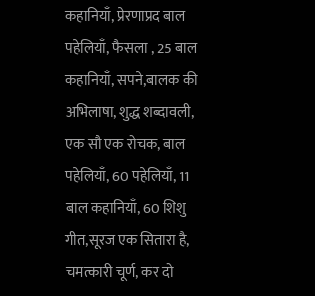कहानियाँ, प्रेरणाप्रद बाल पहेलियाँ, फैसला , 25 बाल कहानियाँ, सपने,बालक की अभिलाषा, शुद्ध शब्दावली, एक सौ एक रोचक, बाल पहेलियाँ, 60 पहेलियाँ, 11 बाल कहानियाँ, 60 शिशु गीत,सूरज एक सितारा है, चमत्कारी चूर्ण, कर दो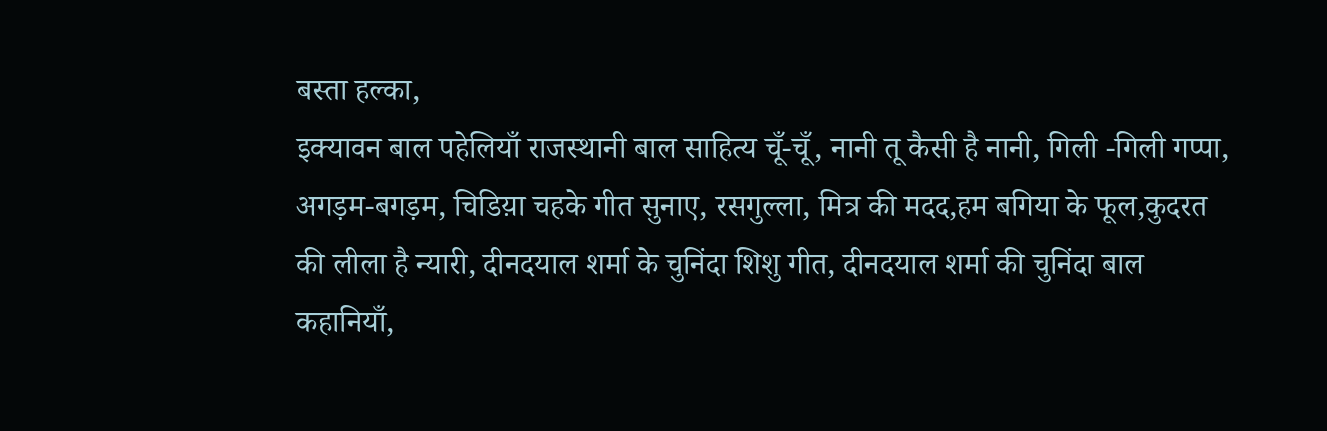बस्ता हल्का,
इक्यावन बाल पहेलियाँ राजस्थानी बाल साहित्य चूँ-चूँ, नानी तू कैसी है नानी, गिली -गिली गप्पा, अगड़म-बगड़म, चिडिय़ा चहके गीत सुनाए, रसगुल्ला, मित्र की मदद,हम बगिया के फूल,कुदरत की लीला है न्यारी, दीनदयाल शर्मा के चुनिंदा शिशु गीत, दीनदयाल शर्मा की चुनिंदा बाल कहानियाँ,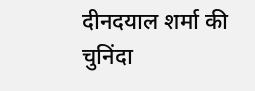दीनदयाल शर्मा की चुनिंदा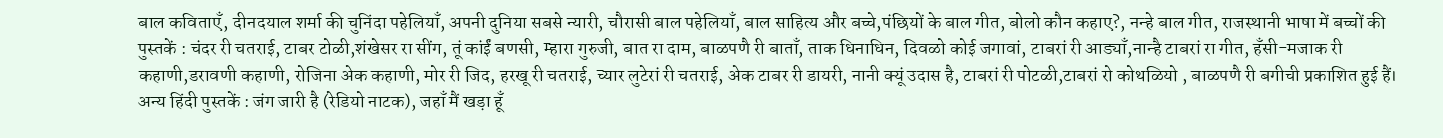बाल कविताएँ, दीनदयाल शर्मा की चुनिंदा पहेलियाँ, अपनी दुनिया सबसे न्यारी, चौरासी बाल पहेलियाँ, बाल साहित्य और बच्चे,पंछियों के बाल गीत, बोलो कौन कहाए?, नन्हे बाल गीत, राजस्थानी भाषा में बच्चों की पुस्तकें : चंदर री चतराई, टाबर टोळी,शंखेसर रा सींग, तूं कांईं बणसी, म्हारा गुरुजी, बात रा दाम, बाळपणै री बाताँ, ताक धिनाधिन, दिवळो कोई जगावां, टाबरां री आड्याँ,नान्है टाबरां रा गीत, हँसी-मजाक री कहाणी,डरावणी कहाणी, रोजिना अेक कहाणी, मोर री जिद, हरखू री चतराई, च्यार लुटेरां री चतराई, अेक टाबर री डायरी, नानी क्यूं उदास है, टाबरां री पोटळी,टाबरां रो कोथळियो , बाळपणै री बगीची प्रकाशित हुई हैं।
अन्य हिंदी पुस्तकें : जंग जारी है (रेडियो नाटक), जहाँ मैं खड़ा हूँ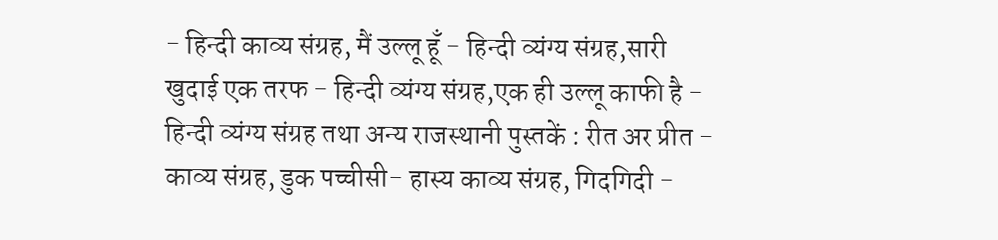- हिन्दी काव्य संग्रह, मैं उल्लू हूँ - हिन्दी व्यंग्य संग्रह,सारी खुदाई एक तरफ - हिन्दी व्यंग्य संग्रह,एक ही उल्लू काफी है - हिन्दी व्यंग्य संग्रह तथा अन्य राजस्थानी पुस्तकें : रीत अर प्रीत - काव्य संग्रह, डुक पच्चीसी- हास्य काव्य संग्रह, गिदगिदी -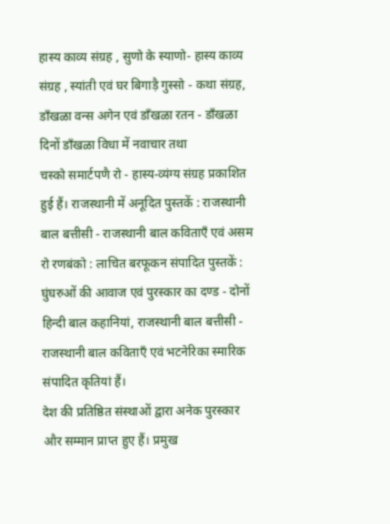हास्य काव्य संग्रह , सुणो के स्याणो- हास्य काव्य संग्रह , स्यांती एवं घर बिगाड़ै गुस्सो - कथा संग्रह, डाँखळा वन्स अगेन एवं डाँखळा रतन - डाँखळा दिनों डाँखळा विधा में नवाचार तथा
चस्को समार्टपणै रो - हास्य-व्यंग्य संग्रह प्रकाशित हुई हैं। राजस्थानी में अनूदित पुस्तकें : राजस्थानी बाल बत्तीसी - राजस्थानी बाल कविताएँ एवं असम रो रणबंको : लाचित बरफूकन संपादित पुस्तकें : घुंघरुओं की आवाज एवं पुरस्कार का दण्ड - दोनों हिन्दी बाल कहानियां, राजस्थानी बाल बत्तीसी - राजस्थानी बाल कविताएँ एवं भटनेरिका स्मारिक संपादित कृतियां हैं।
देश की प्रतिष्ठित संस्थाओं द्वारा अनेक पुरस्कार और सम्मान प्राप्त हुए हैं। प्रमुख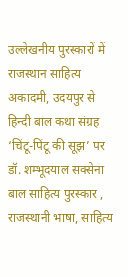उल्लेखनीय पुरस्कारों में राजस्थान साहित्य अकादमी, उदयपुर से हिन्दी बाल कथा संग्रह ‘चिंटू-पिंटू की सूझ’ पर डॉ. शम्भूदयाल सक्सेना बाल साहित्य पुरस्कार , राजस्थानी भाषा, साहित्य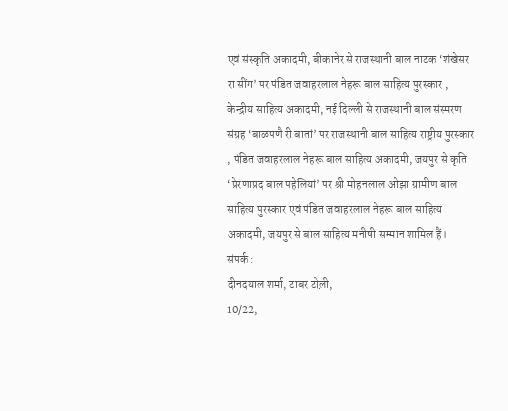एवं संस्कृति अकादमी, बीकानेर से राजस्थानी बाल नाटक ‘शंखेसर रा सींग’ पर पंडित जवाहरलाल नेहरू बाल साहित्य पुरस्कार , केन्द्रीय साहित्य अकादमी, नई दिल्ली से राजस्थानी बाल संस्मरण संग्रह ‘बाळपणै री बातां’ पर राजस्थानी बाल साहित्य राष्ट्रीय पुरस्कार , पंडित जवाहरलाल नेहरू बाल साहित्य अकादमी, जयपुर से कृति ‘प्रेरणाप्रद बाल पहेलियां’ पर श्री मोहनलाल ओझा ग्रामीण बाल साहित्य पुरस्कार एवं पंडित जवाहरलाल नेहरू बाल साहित्य अकादमी, जयपुर से बाल साहित्य मनीषी सम्मान शामिल हैं।
संपर्क :
दीनदयाल शर्मा, टाबर टोल़ी,
10/22,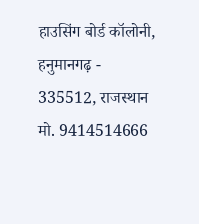हाउसिंग बोर्ड कॉलोनी,
हनुमानगढ़ - 335512, राजस्थान
मो. 9414514666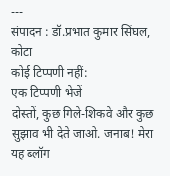---
संपादन : डॉ.प्रभात कुमार सिंघल, कोटा
कोई टिप्पणी नहीं:
एक टिप्पणी भेजें
दोस्तों, कुछ गिले-शिकवे और कुछ सुझाव भी देते जाओ. जनाब! मेरा यह ब्लॉग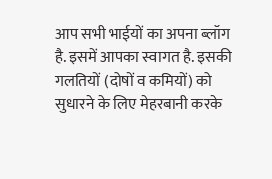आप सभी भाईयों का अपना ब्लॉग है. इसमें आपका स्वागत है. इसकी गलतियों (दोषों व कमियों) को सुधारने के लिए मेहरबानी करके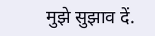मुझे सुझाव दें.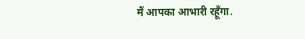मैं आपका आभारी रहूँगा.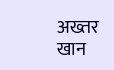अख्तर खान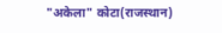"अकेला" कोटा(राजस्थान)